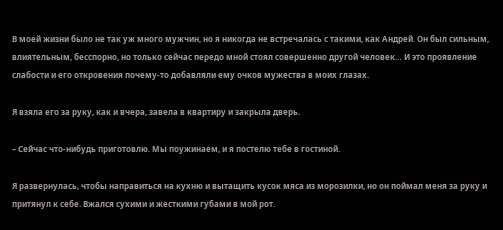В моей жизни было не так уж много мужчин, но я никогда не встречалась с такими, как Андрей. Он был сильным, влиятельным, бесспорно, но только сейчас передо мной стоял совершенно другой человек… И это проявление слабости и его откровения почему-то добавляли ему очков мужества в моих глазах.

Я взяла его за руку, как и вчера, завела в квартиру и закрыла дверь.

– Сейчас что-нибудь приготовлю. Мы поужинаем, и я постелю тебе в гостиной.

Я развернулась, чтобы направиться на кухню и вытащить кусок мяса из морозилки, но он поймал меня за руку и притянул к себе. Вжался сухими и жесткими губами в мой рот.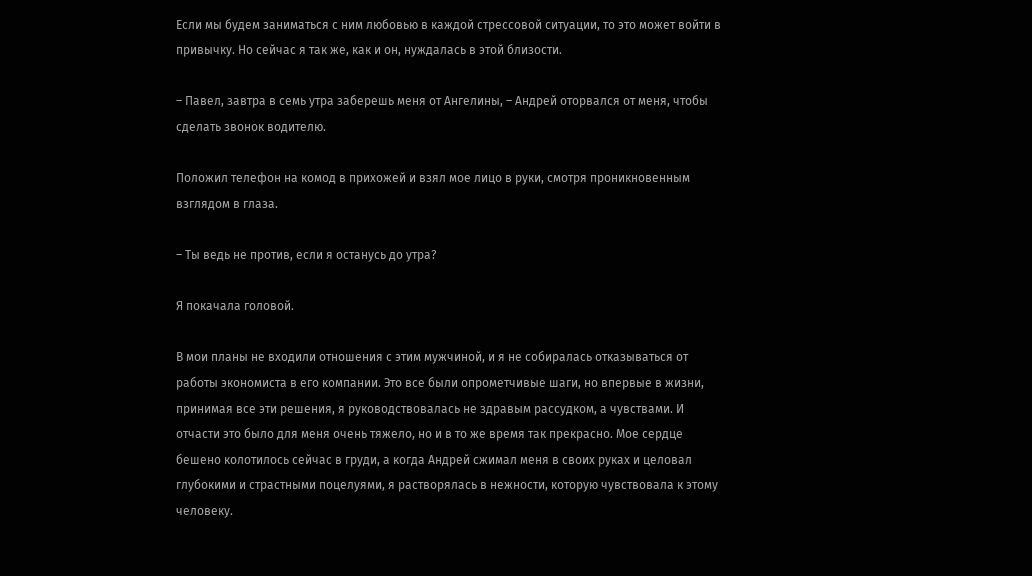Если мы будем заниматься с ним любовью в каждой стрессовой ситуации, то это может войти в привычку. Но сейчас я так же, как и он, нуждалась в этой близости.

– Павел, завтра в семь утра заберешь меня от Ангелины, – Андрей оторвался от меня, чтобы сделать звонок водителю.

Положил телефон на комод в прихожей и взял мое лицо в руки, смотря проникновенным взглядом в глаза.

– Ты ведь не против, если я останусь до утра?

Я покачала головой.

В мои планы не входили отношения с этим мужчиной, и я не собиралась отказываться от работы экономиста в его компании. Это все были опрометчивые шаги, но впервые в жизни, принимая все эти решения, я руководствовалась не здравым рассудком, а чувствами. И отчасти это было для меня очень тяжело, но и в то же время так прекрасно. Мое сердце бешено колотилось сейчас в груди, а когда Андрей сжимал меня в своих руках и целовал глубокими и страстными поцелуями, я растворялась в нежности, которую чувствовала к этому человеку.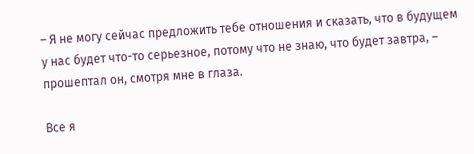– Я не могу сейчас предложить тебе отношения и сказать, что в будущем у нас будет что-то серьезное, потому что не знаю, что будет завтра, – прошептал он, смотря мне в глаза.

Все я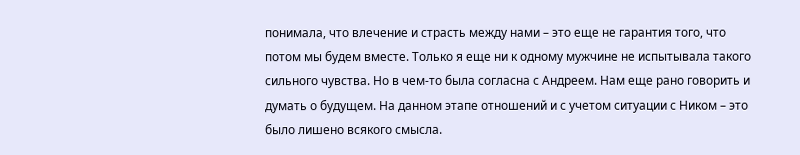понимала, что влечение и страсть между нами – это еще не гарантия того, что потом мы будем вместе. Только я еще ни к одному мужчине не испытывала такого сильного чувства. Но в чем-то была согласна с Андреем. Нам еще рано говорить и думать о будущем. На данном этапе отношений и с учетом ситуации с Ником – это было лишено всякого смысла.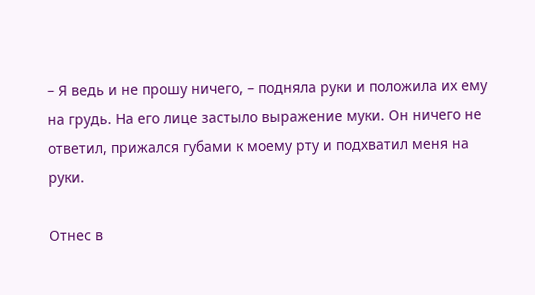– Я ведь и не прошу ничего, – подняла руки и положила их ему на грудь. На его лице застыло выражение муки. Он ничего не ответил, прижался губами к моему рту и подхватил меня на руки.

Отнес в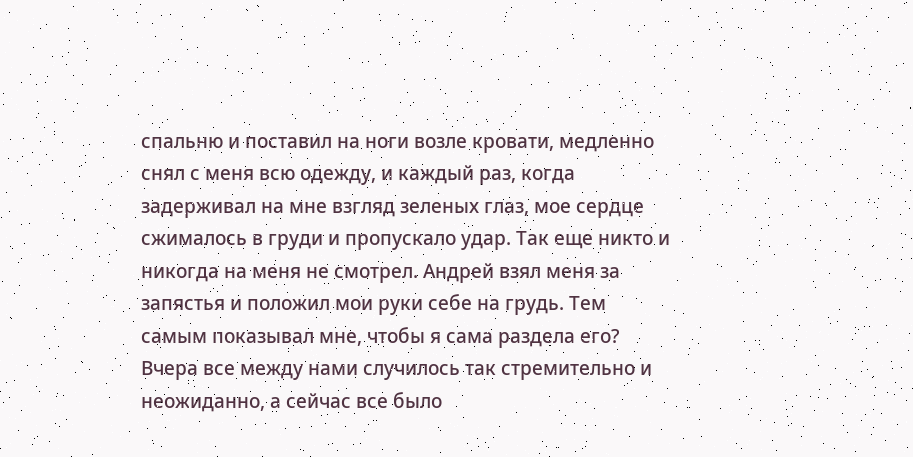спальню и поставил на ноги возле кровати, медленно снял с меня всю одежду, и каждый раз, когда задерживал на мне взгляд зеленых глаз, мое сердце сжималось в груди и пропускало удар. Так еще никто и никогда на меня не смотрел. Андрей взял меня за запястья и положил мои руки себе на грудь. Тем самым показывал мне, чтобы я сама раздела его? Вчера все между нами случилось так стремительно и неожиданно, а сейчас все было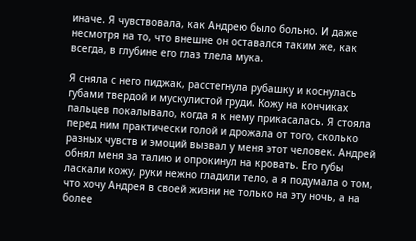иначе. Я чувствовала, как Андрею было больно. И даже несмотря на то, что внешне он оставался таким же, как всегда, в глубине его глаз тлела мука.

Я сняла с него пиджак, расстегнула рубашку и коснулась губами твердой и мускулистой груди. Кожу на кончиках пальцев покалывало, когда я к нему прикасалась. Я стояла перед ним практически голой и дрожала от того, сколько разных чувств и эмоций вызвал у меня этот человек. Андрей обнял меня за талию и опрокинул на кровать. Его губы ласкали кожу, руки нежно гладили тело, а я подумала о том, что хочу Андрея в своей жизни не только на эту ночь, а на более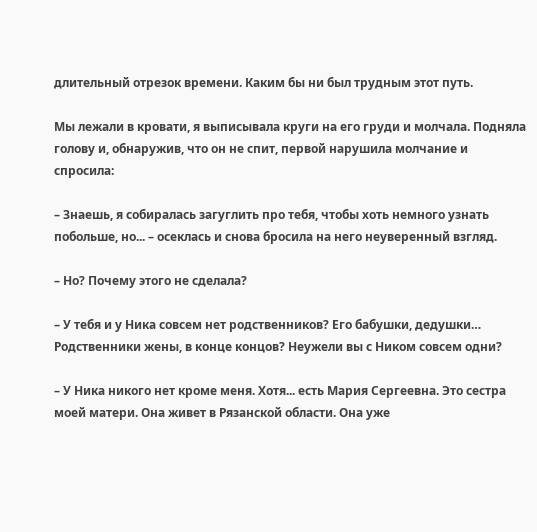длительный отрезок времени. Каким бы ни был трудным этот путь.

Мы лежали в кровати, я выписывала круги на его груди и молчала. Подняла голову и, обнаружив, что он не спит, первой нарушила молчание и спросила:

– Знаешь, я собиралась загуглить про тебя, чтобы хоть немного узнать побольше, но... – осеклась и снова бросила на него неуверенный взгляд.

– Но? Почему этого не сделала?

– У тебя и у Ника совсем нет родственников? Его бабушки, дедушки… Родственники жены, в конце концов? Неужели вы с Ником совсем одни?

– У Ника никого нет кроме меня. Хотя... есть Мария Сергеевна. Это сестра моей матери. Она живет в Рязанской области. Она уже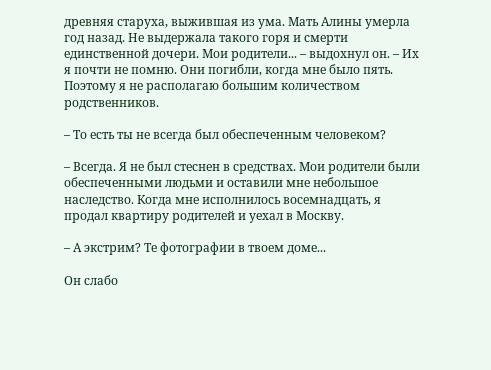древняя старуха, выжившая из ума. Мать Алины умерла год назад. Не выдержала такого горя и смерти единственной дочери. Мои родители... – выдохнул он. – Их я почти не помню. Они погибли, когда мне было пять. Поэтому я не располагаю большим количеством родственников.

– То есть ты не всегда был обеспеченным человеком?

– Всегда. Я не был стеснен в средствах. Мои родители были обеспеченными людьми и оставили мне небольшое наследство. Когда мне исполнилось восемнадцать, я продал квартиру родителей и уехал в Москву.

– А экстрим? Те фотографии в твоем доме...

Он слабо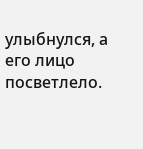улыбнулся, а его лицо посветлело.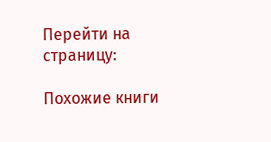Перейти на страницу:

Похожие книги